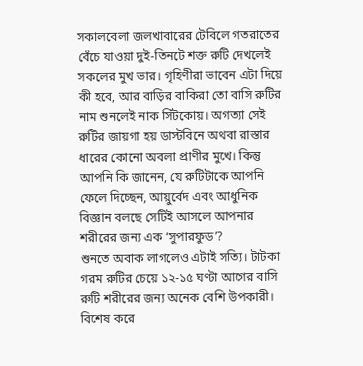সকালবেলা জলখাবারের টেবিলে গতরাতের বেঁচে যাওয়া দুই-তিনটে শক্ত রুটি দেখলেই সকলের মুখ ভার। গৃহিণীরা ভাবেন এটা দিয়ে কী হবে, আর বাড়ির বাকিরা তো বাসি রুটির নাম শুনলেই নাক সিঁটকোয়। অগত্যা সেই রুটির জায়গা হয় ডাস্টবিনে অথবা রাস্তার ধারের কোনো অবলা প্রাণীর মুখে। কিন্তু আপনি কি জানেন, যে রুটিটাকে আপনি ফেলে দিচ্ছেন, আয়ুর্বেদ এবং আধুনিক বিজ্ঞান বলছে সেটিই আসলে আপনার শরীরের জন্য এক ‘সুপারফুড’?
শুনতে অবাক লাগলেও এটাই সত্যি। টাটকা গরম রুটির চেয়ে ১২-১৫ ঘণ্টা আগের বাসি রুটি শরীরের জন্য অনেক বেশি উপকারী। বিশেষ করে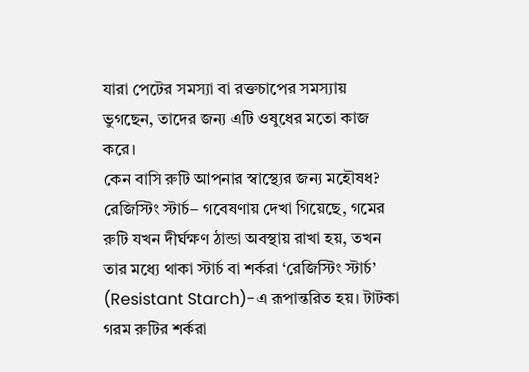যারা পেটের সমস্যা বা রক্তচাপের সমস্যায় ভুগছেন, তাদের জন্য এটি ওষুধের মতো কাজ করে।
কেন বাসি রুটি আপনার স্বাস্থ্যের জন্য মহৌষধ?
রেজিস্টিং স্টার্চ– গবেষণায় দেখা গিয়েছে, গমের রুটি যখন দীর্ঘক্ষণ ঠান্ডা অবস্থায় রাখা হয়, তখন তার মধ্যে থাকা স্টার্চ বা শর্করা ‘রেজিস্টিং স্টার্চ’ (Resistant Starch)-এ রূপান্তরিত হয়। টাটকা গরম রুটির শর্করা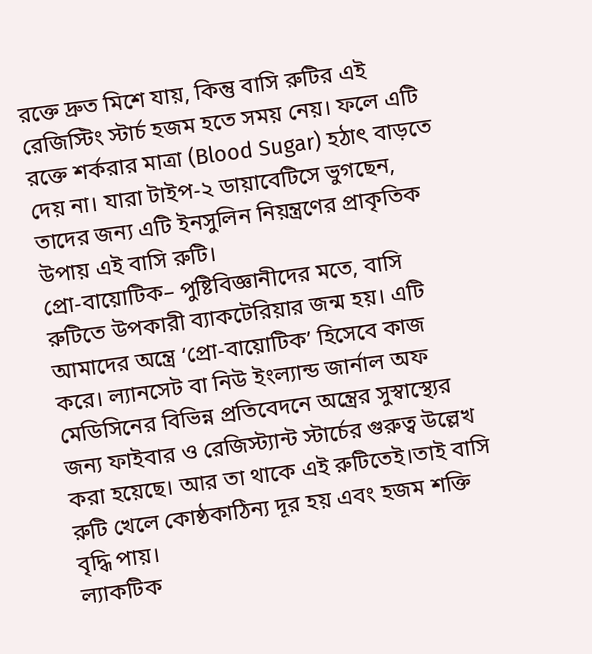রক্তে দ্রুত মিশে যায়, কিন্তু বাসি রুটির এই রেজিস্টিং স্টার্চ হজম হতে সময় নেয়। ফলে এটি রক্তে শর্করার মাত্রা (Blood Sugar) হঠাৎ বাড়তে দেয় না। যারা টাইপ-২ ডায়াবেটিসে ভুগছেন, তাদের জন্য এটি ইনসুলিন নিয়ন্ত্রণের প্রাকৃতিক উপায় এই বাসি রুটি।
প্রো-বায়োটিক– পুষ্টিবিজ্ঞানীদের মতে, বাসি রুটিতে উপকারী ব্যাকটেরিয়ার জন্ম হয়। এটি আমাদের অন্ত্রে ‘প্রো-বায়োটিক’ হিসেবে কাজ করে। ল্যানসেট বা নিউ ইংল্যান্ড জার্নাল অফ মেডিসিনের বিভিন্ন প্রতিবেদনে অন্ত্রের সুস্বাস্থ্যের জন্য ফাইবার ও রেজিস্ট্যান্ট স্টার্চের গুরুত্ব উল্লেখ করা হয়েছে। আর তা থাকে এই রুটিতেই।তাই বাসি রুটি খেলে কোষ্ঠকাঠিন্য দূর হয় এবং হজম শক্তি বৃদ্ধি পায়।
ল্যাকটিক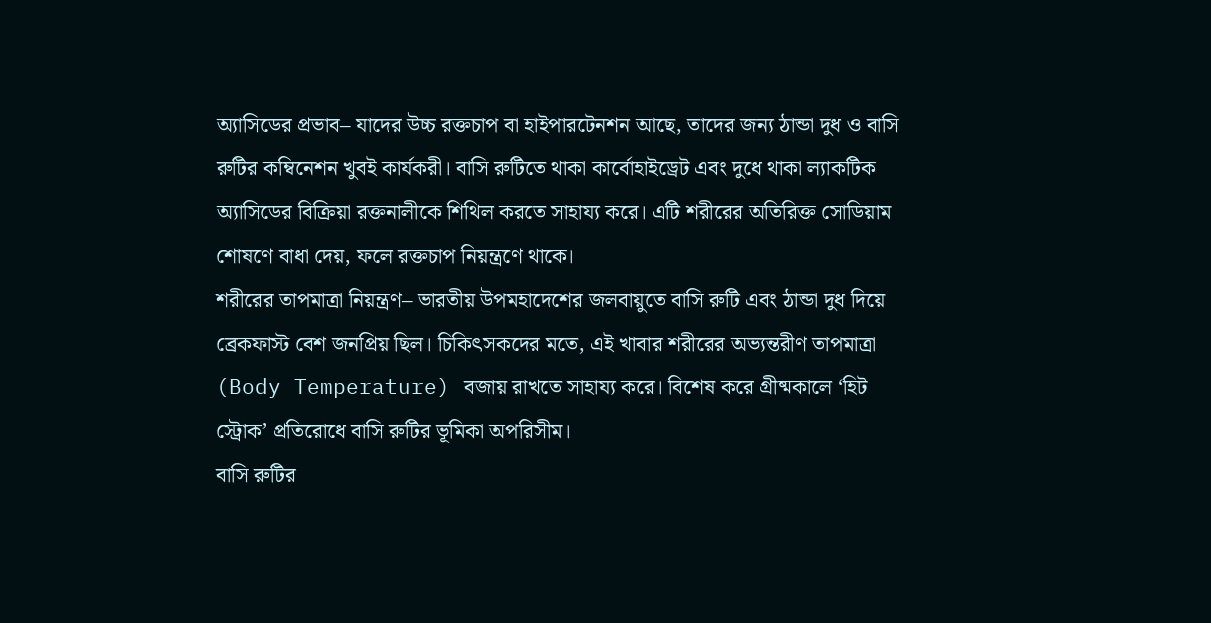অ্যাসিডের প্রভাব– যাদের উচ্চ রক্তচাপ বা হাইপারটেনশন আছে, তাদের জন্য ঠান্ডা দুধ ও বাসি রুটির কম্বিনেশন খুবই কার্যকরী। বাসি রুটিতে থাকা কার্বোহাইড্রেট এবং দুধে থাকা ল্যাকটিক অ্যাসিডের বিক্রিয়া রক্তনালীকে শিথিল করতে সাহায্য করে। এটি শরীরের অতিরিক্ত সোডিয়াম শোষণে বাধা দেয়, ফলে রক্তচাপ নিয়ন্ত্রণে থাকে।
শরীরের তাপমাত্রা নিয়ন্ত্রণ– ভারতীয় উপমহাদেশের জলবায়ুতে বাসি রুটি এবং ঠান্ডা দুধ দিয়ে ব্রেকফাস্ট বেশ জনপ্রিয় ছিল। চিকিৎসকদের মতে, এই খাবার শরীরের অভ্যন্তরীণ তাপমাত্রা (Body Temperature) বজায় রাখতে সাহায্য করে। বিশেষ করে গ্রীষ্মকালে ‘হিট স্ট্রোক’ প্রতিরোধে বাসি রুটির ভূমিকা অপরিসীম।
বাসি রুটির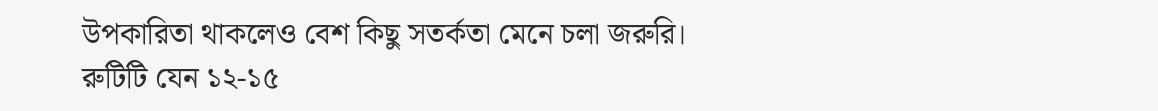উপকারিতা থাকলেও বেশ কিছু সতর্কতা মেনে চলা জরুরি।
রুটিটি যেন ১২-১৫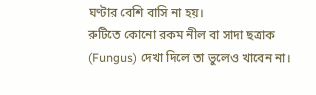ঘণ্টার বেশি বাসি না হয়।
রুটিতে কোনো রকম নীল বা সাদা ছত্রাক (Fungus) দেখা দিলে তা ভুলেও খাবেন না।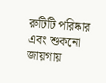রুটিটি পরিষ্কার এবং শুকনো জায়গায়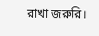রাখা জরুরি।